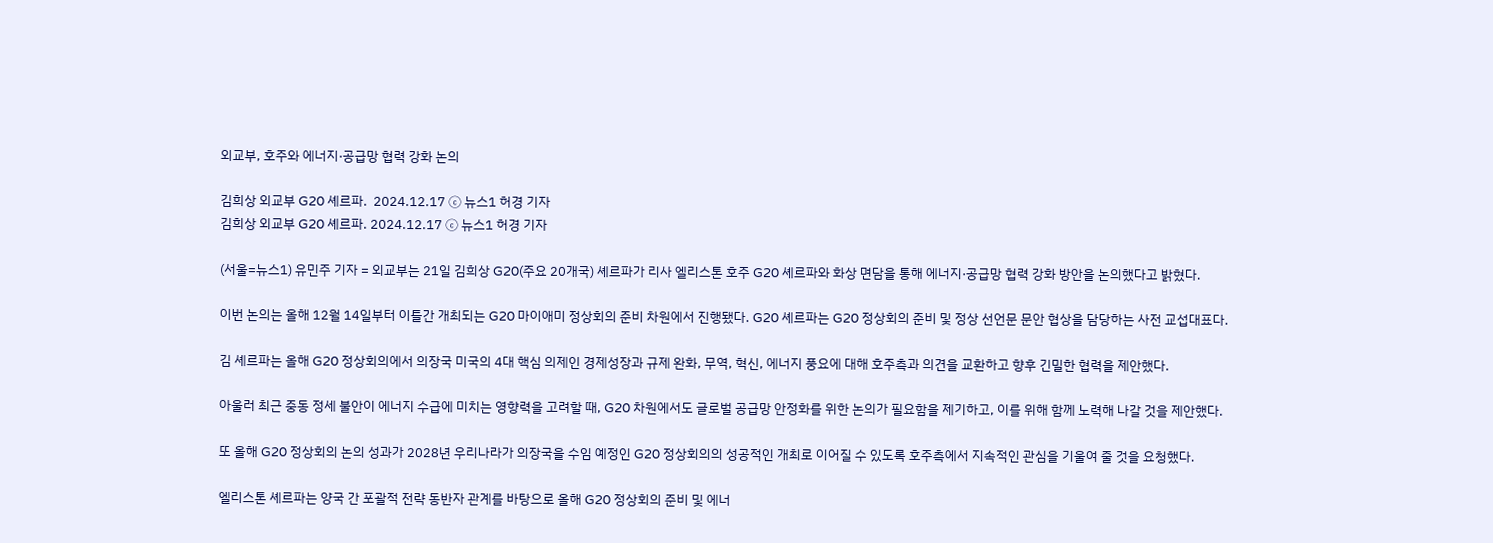외교부, 호주와 에너지·공급망 협력 강화 논의

김희상 외교부 G20 셰르파.  2024.12.17 ⓒ 뉴스1 허경 기자
김희상 외교부 G20 셰르파. 2024.12.17 ⓒ 뉴스1 허경 기자

(서울=뉴스1) 유민주 기자 = 외교부는 21일 김희상 G20(주요 20개국) 셰르파가 리사 엘리스톤 호주 G20 셰르파와 화상 면담을 통해 에너지·공급망 협력 강화 방안을 논의했다고 밝혔다.

이번 논의는 올해 12월 14일부터 이틀간 개최되는 G20 마이애미 정상회의 준비 차원에서 진행됐다. G20 셰르파는 G20 정상회의 준비 및 정상 선언문 문안 협상을 담당하는 사전 교섭대표다.

김 셰르파는 올해 G20 정상회의에서 의장국 미국의 4대 핵심 의제인 경제성장과 규제 완화, 무역, 혁신, 에너지 풍요에 대해 호주측과 의견을 교환하고 향후 긴밀한 협력을 제안했다.

아울러 최근 중동 정세 불안이 에너지 수급에 미치는 영향력을 고려할 때, G20 차원에서도 글로벌 공급망 안정화를 위한 논의가 필요함을 제기하고, 이를 위해 함께 노력해 나갈 것을 제안했다.

또 올해 G20 정상회의 논의 성과가 2028년 우리나라가 의장국을 수임 예정인 G20 정상회의의 성공적인 개최로 이어질 수 있도록 호주측에서 지속적인 관심을 기울여 줄 것을 요청했다.

엘리스톤 셰르파는 양국 간 포괄적 전략 동반자 관계를 바탕으로 올해 G20 정상회의 준비 및 에너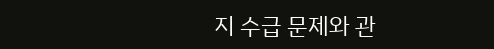지 수급 문제와 관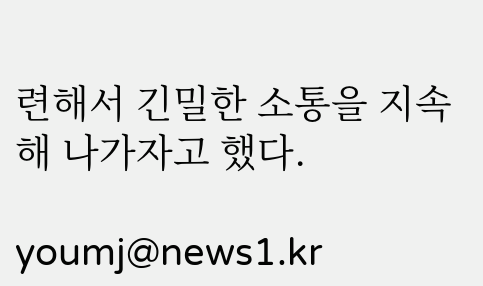련해서 긴밀한 소통을 지속해 나가자고 했다.

youmj@news1.kr